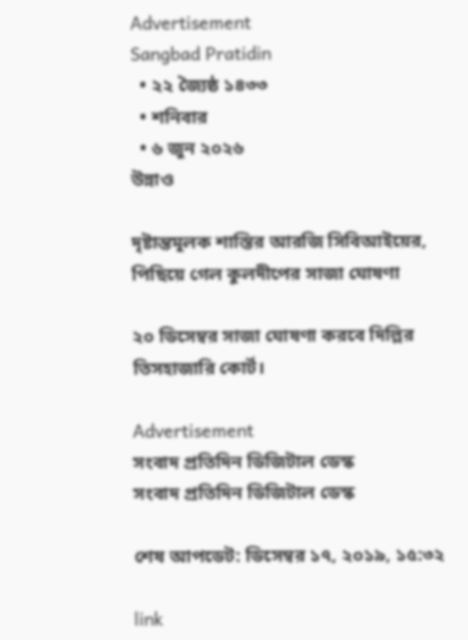Advertisement
Sangbad Pratidin
  • ২২ জ্যৈষ্ঠ ১৪৩৩
  • শনিবার
  • ৬ জুন ২০২৬
উন্নাও

দৃষ্টান্তমূলক শাস্তির আরজি সিবিআইয়ের, পিছিয়ে গেল কুলদীপের সাজা ঘোষণা

২০ ডিসেম্বর সাজা ঘোষণা করবে দিল্লির তিসহাজারি কোর্ট।

Advertisement
সংবাদ প্রতিদিন ডিজিটাল ডেস্ক
সংবাদ প্রতিদিন ডিজিটাল ডেস্ক

শেষ আপডেট: ডিসেম্বর ১৭, ২০১৯, ১৫:৩২

link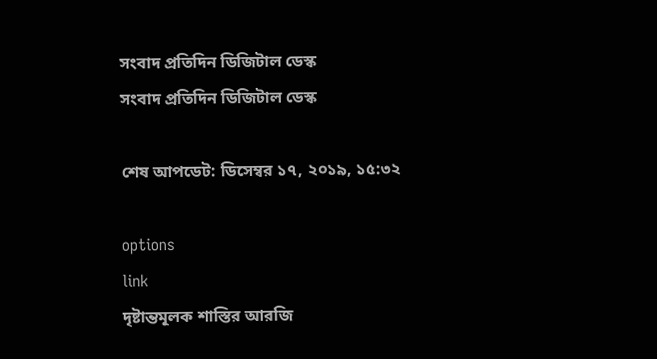সংবাদ প্রতিদিন ডিজিটাল ডেস্ক
সংবাদ প্রতিদিন ডিজিটাল ডেস্ক

শেষ আপডেট: ডিসেম্বর ১৭, ২০১৯, ১৫:৩২

options
link
দৃষ্টান্তমূলক শাস্তির আরজি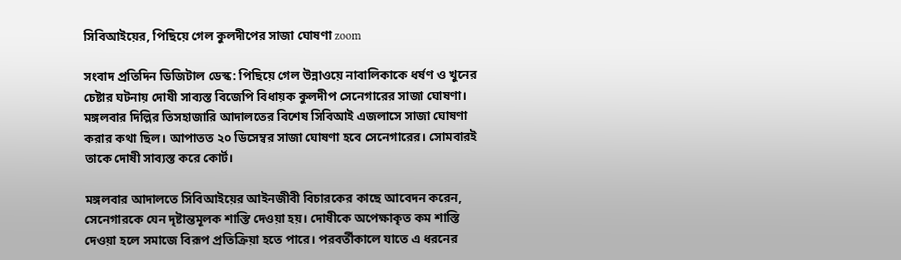সিবিআইয়ের, পিছিয়ে গেল কুলদীপের সাজা ঘোষণা zoom

সংবাদ প্রতিদিন ডিজিটাল ডেস্ক: পিছিয়ে গেল উন্নাওয়ে নাবালিকাকে ধর্ষণ ও খুনের চেষ্টার ঘটনায় দোষী সাব্যস্ত বিজেপি বিধায়ক কুলদীপ সেনেগারের সাজা ঘোষণা। মঙ্গলবার দিল্লির তিসহাজারি আদালতের বিশেষ সিবিআই এজলাসে সাজা ঘোষণা করার কথা ছিল। আপাতত ২০ ডিসেম্বর সাজা ঘোষণা হবে সেনেগারের। সোমবারই তাকে দোষী সাব্যস্ত করে কোর্ট।

মঙ্গলবার আদালতে সিবিআইয়ের আইনজীবী বিচারকের কাছে আবেদন করেন, সেনেগারকে যেন দৃষ্টান্তমূলক শাস্তি দেওয়া হয়। দোষীকে অপেক্ষাকৃত কম শাস্তি দেওয়া হলে সমাজে বিরূপ প্রতিক্রিয়া হতে পারে। পরবর্তীকালে যাতে এ ধরনের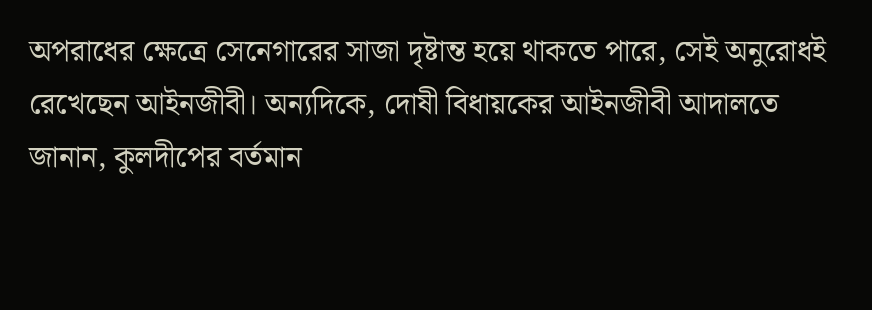অপরাধের ক্ষেত্রে সেনেগারের সাজা দৃষ্টান্ত হয়ে থাকতে পারে, সেই অনুরোধই রেখেছেন আইনজীবী। অন্যদিকে, দোষী বিধায়কের আইনজীবী আদালতে জানান, কুলদীপের বর্তমান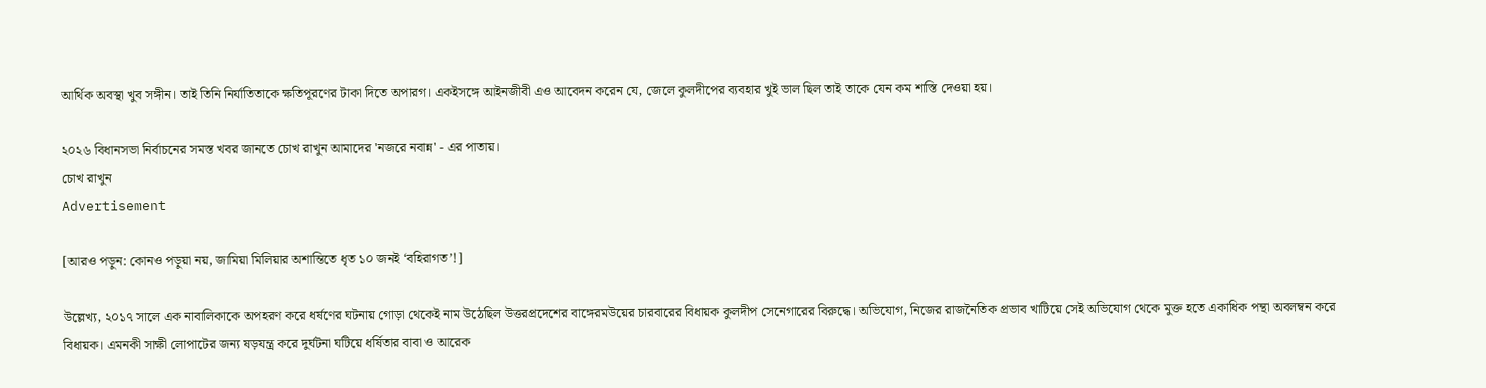আর্থিক অবস্থা খুব সঙ্গীন। তাই তিনি নির্যাতিতাকে ক্ষতিপূরণের টাকা দিতে অপারগ। একইসঙ্গে আইনজীবী এও আবেদন করেন যে, জেলে কুলদীপের ব্যবহার খুই ভাল ছিল তাই তাকে যেন কম শাস্তি দেওয়া হয়।

২০২৬ বিধানসভা নির্বাচনের সমস্ত খবর জানতে চোখ রাখুন আমাদের 'নজরে নবান্ন' - এর পাতায়।
চোখ রাখুন
Advertisement

[আরও পড়ুন: কোনও পড়ুয়া নয়, জামিয়া মিলিয়ার অশান্তিতে ধৃত ১০ জনই ‘বহিরাগত’!]

উল্লেখ্য, ২০১৭ সালে এক নাবালিকাকে অপহরণ করে ধর্ষণের ঘটনায় গোড়া থেকেই নাম উঠেছিল উত্তরপ্রদেশের বাঙ্গেরমউয়ের চারবারের বিধায়ক কুলদীপ সেনেগারের বিরুদ্ধে। অভিযোগ, নিজের রাজনৈতিক প্রভাব খাটিয়ে সেই অভিযোগ থেকে মুক্ত হতে একাধিক পন্থা অবলম্বন করে বিধায়ক। এমনকী সাক্ষী লোপাটের জন্য ষড়যন্ত্র করে দুর্ঘটনা ঘটিয়ে ধর্ষিতার বাবা ও আরেক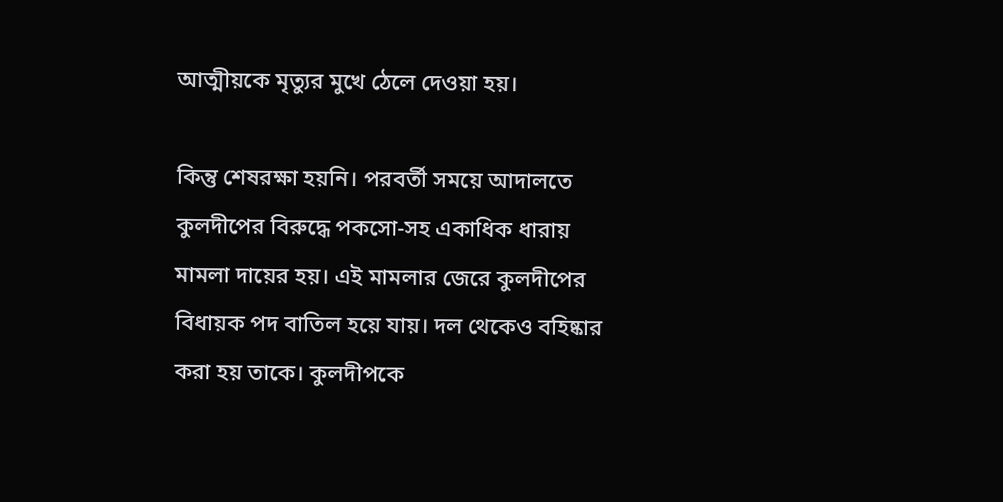আত্মীয়কে মৃত্যুর মুখে ঠেলে দেওয়া হয়।

কিন্তু শেষরক্ষা হয়নি। পরবর্তী সময়ে আদালতে কুলদীপের বিরুদ্ধে পকসো-সহ একাধিক ধারায় মামলা দায়ের হয়। এই মামলার জেরে কুলদীপের বিধায়ক পদ বাতিল হয়ে যায়। দল থেকেও বহিষ্কার করা হয় তাকে। কুলদীপকে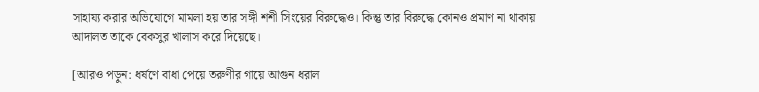সাহায্য করার অভিযোগে মামলা হয় তার সঙ্গী শশী সিংয়ের বিরুদ্ধেও। কিন্তু তার বিরুদ্ধে কোনও প্রমাণ না থাকায় আদালত তাকে বেকসুর খালাস করে দিয়েছে।

[আরও পড়ুন: ধর্ষণে বাধা পেয়ে তরুণীর গায়ে আগুন ধরাল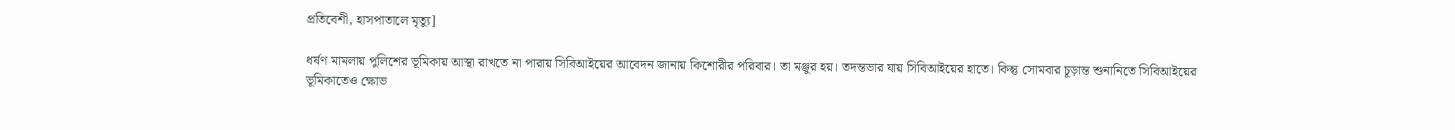প্রতিবেশী, হাসপাতালে মৃত্যু]

ধর্ষণ মামলায় পুলিশের ভূমিকায় আস্থা রাখতে না পারায় সিবিআইয়ের আবেদন জানায় কিশোরীর পরিবার। তা মঞ্জুর হয়। তদন্তভার যায় সিবিআইয়ের হাতে। কিন্তু সোমবার চূড়ান্ত শুনানিতে সিবিআইয়ের ভূমিকাতেও ক্ষোভ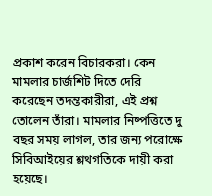প্রকাশ করেন বিচারকরা। কেন মামলার চার্জশিট দিতে দেরি করেছেন তদন্তকারীরা, এই প্রশ্ন তোলেন তাঁরা। মামলার নিষ্পত্তিতে দু বছর সময় লাগল, তার জন্য পরোক্ষে সিবিআইয়ের শ্লথগতিকে দায়ী করা হয়েছে।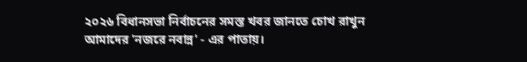২০২৬ বিধানসভা নির্বাচনের সমস্ত খবর জানতে চোখ রাখুন আমাদের 'নজরে নবান্ন' - এর পাতায়।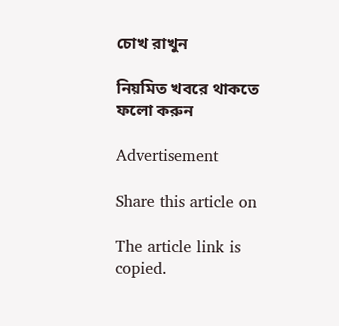চোখ রাখুন

নিয়মিত খবরে থাকতে ফলো করুন

Advertisement

Share this article on

The article link is copied.